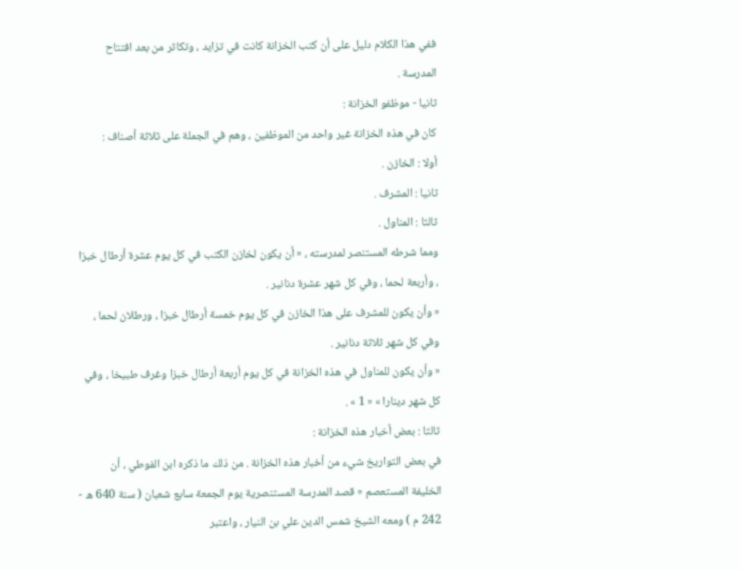ففي هذا الكلام دليل على أن كتب الخزانة كانت في تزايد ، وتكاثر من بعد افتتاح المدرسة .
ثانيا - موظفو الخزانة :
كان في هذه الخزانة غير واحد من الموظفين ، وهم في الجملة على ثلاثة أصناف :
أولا : الخازن .
ثانيا : المشرف .
ثالثا : المناول .
ومما شرطه المستنصر لمدرسته ، « أن يكون لخازن الكتب في كل يوم عشرة أرطال خبزا ، وأربعة لحما ، وفي كل شهر عشرة دنانير .
« وأن يكون للمشرف على هذا الخازن في كل يوم خمسة أرطال خبزا ، ورطلان لحما ، وفي كل شهر ثلاثة دنانير .
« وأن يكون للمناول في هذه الخزانة في كل يوم أربعة أرطال خبزا وغرف طبيخا ، وفي كل شهر دينارا » « 1 » .
ثالثا : بعض أخبار هذه الخزانة :
في بعض التواريخ شيء من أخبار هذه الخزانة . من ذلك ما ذكره ابن الفوطي ، أن الخليفة المستعصم « قصد المدرسة المستنصرية يوم الجمعة سابع شعبان ( سنة 640 ه - 242 م ) ومعه الشيخ شمس الدين علي بن النيار ، واعتبر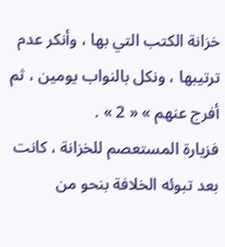خزانة الكتب التي بها ، وأنكر عدم ترتيبها ، ونكل بالنواب يومين ، ثم أفرج عنهم » « 2 » .
فزيارة المستعصم للخزانة ، كانت بعد تبوئه الخلافة بنحو من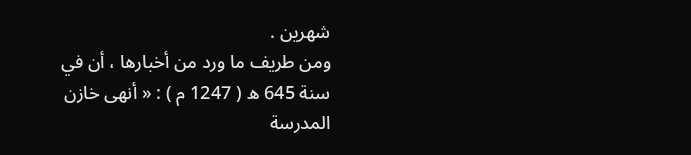شهرين .
ومن طريف ما ورد من أخبارها ، أن في سنة 645 ه ( 1247 م ) : « أنهى خازن المدرسة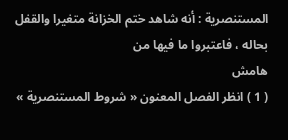المستنصرية : أنه شاهد ختم الخزانة متغيرا والقفل بحاله ، فاعتبروا ما فيها من
هامش
( 1 ) انظر الفصل المعنون « شروط المستنصرية »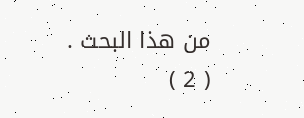من هذا البحث .
( 2 )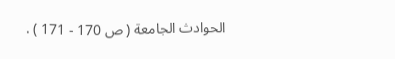الحوادث الجامعة ( ص 170 - 171 ) .